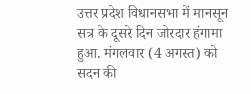उत्तर प्रदेश विधानसभा में मानसून सत्र के दूसरे दिन जोरदार हंगामा हुआ. मंगलवार (4 अगस्त) को सदन की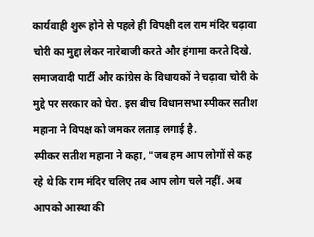कार्यवाही शुरू होने से पहले ही विपक्षी दल राम मंदिर चढ़ावा चोरी का मुद्दा लेकर नारेबाजी करते और हंगामा करते दिखे. समाजवादी पार्टी और कांग्रेस के विधायकों ने चढ़ावा चोरी के मुद्दे पर सरकार को घेरा. इस बीच विधानसभा स्पीकर सतीश महाना ने विपक्ष को जमकर लताड़ लगाई है.
स्पीकर सतीश महाना ने कहा, "जब हम आप लोगों से कह रहे थे कि राम मंदिर चलिए तब आप लोग चले नहीं. अब आपको आस्था की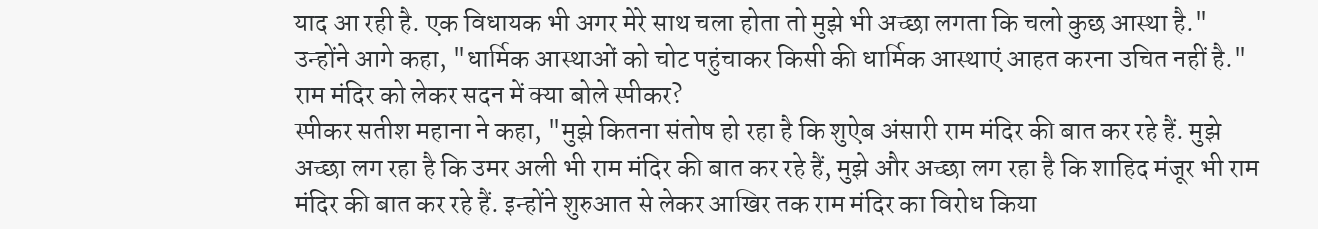याद आ रही है. एक विधायक भी अगर मेरे साथ चला होता तो मुझे भी अच्छा लगता कि चलो कुछ आस्था है." उन्होंने आगे कहा, "धार्मिक आस्थाओं को चोट पहुंचाकर किसी की धार्मिक आस्थाएं आहत करना उचित नहीं है."
राम मंदिर को लेकर सदन में क्या बोले स्पीकर?
स्पीकर सतीश महाना ने कहा, "मुझे कितना संतोष हो रहा है कि शुऐब अंसारी राम मंदिर की बात कर रहे हैं. मुझे अच्छा लग रहा है कि उमर अली भी राम मंदिर की बात कर रहे हैं, मुझे और अच्छा लग रहा है कि शाहिद मंजूर भी राम मंदिर की बात कर रहे हैं. इन्होंने शुरुआत से लेकर आखिर तक राम मंदिर का विरोध किया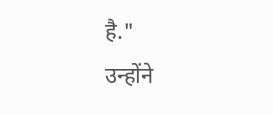है."
उन्होंने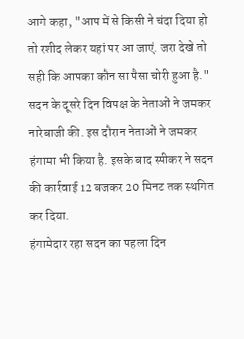आगे कहा, "आप में से किसी ने चंदा दिया हो तो रशीद लेकर यहां पर आ जाएं. जरा देखे तो सही कि आपका कौन सा पैसा चोरी हुआ है." सदन के दूसरे दिन विपक्ष के नेताओं ने जमकर नारेबाजी की. इस दौरान नेताओं ने जमकर हंगामा भी किया है. इसके बाद स्पीकर ने सदन की कार्रवाई 12 बजकर 20 मिनट तक स्थगित कर दिया.
हंगामेदार रहा सदन का पहला दिन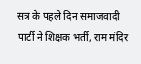सत्र के पहले दिन समाजवादी पार्टी ने शिक्षक भर्ती, राम मंदिर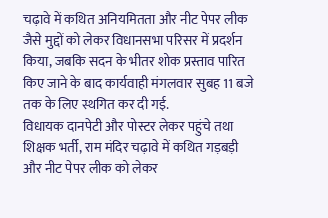चढ़ावे में कथित अनियमितता और नीट पेपर लीक जैसे मुद्दों को लेकर विधानसभा परिसर में प्रदर्शन किया, जबकि सदन के भीतर शोक प्रस्ताव पारित किए जाने के बाद कार्यवाही मंगलवार सुबह 11 बजे तक के लिए स्थगित कर दी गई.
विधायक दानपेटी और पोस्टर लेकर पहुंचे तथा शिक्षक भर्ती, राम मंदिर चढ़ावे में कथित गड़बड़ी और नीट पेपर लीक को लेकर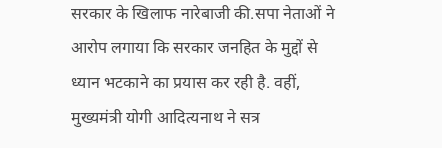सरकार के खिलाफ नारेबाजी की.सपा नेताओं ने आरोप लगाया कि सरकार जनहित के मुद्दों से ध्यान भटकाने का प्रयास कर रही है. वहीं, मुख्यमंत्री योगी आदित्यनाथ ने सत्र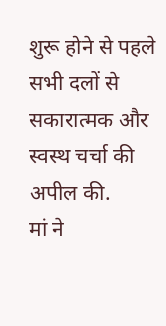शुरू होने से पहले सभी दलों से सकारात्मक और स्वस्थ चर्चा की अपील की.
मां ने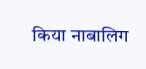किया नाबालिग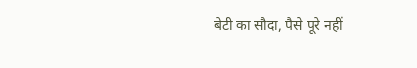बेटी का सौदा, पैसे पूरे नहीं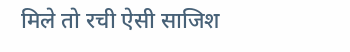मिले तो रची ऐसी साजिश